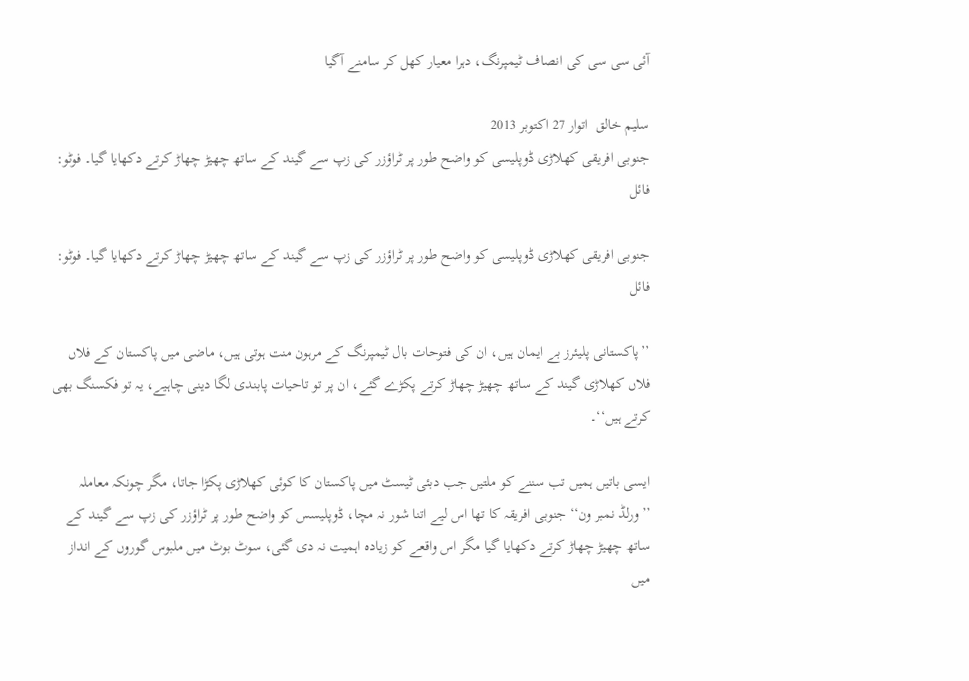آئی سی سی کی انصاف ٹیمپرنگ، دہرا معیار کھل کر سامنے آگیا

سلیم خالق  اتوار 27 اکتوبر 2013
جنوبی افریقی کھلاڑی ڈوپلیسی کو واضح طور پر ٹراؤزر کی زپ سے گیند کے ساتھ چھیڑ چھاڑ کرتے دکھایا گیا۔ فوٹو: فائل

جنوبی افریقی کھلاڑی ڈوپلیسی کو واضح طور پر ٹراؤزر کی زپ سے گیند کے ساتھ چھیڑ چھاڑ کرتے دکھایا گیا۔ فوٹو: فائل

’’پاکستانی پلیئرز بے ایمان ہیں، ان کی فتوحات بال ٹیمپرنگ کے مرہون منت ہوتی ہیں، ماضی میں پاکستان کے فلاں فلاں کھلاڑی گیند کے ساتھ چھیڑ چھاڑ کرتے پکڑے گئے، ان پر تو تاحیات پابندی لگا دینی چاہیے، یہ تو فکسنگ بھی کرتے ہیں‘‘۔

ایسی باتیں ہمیں تب سننے کو ملتیں جب دبئی ٹیسٹ میں پاکستان کا کوئی کھلاڑی پکڑا جاتا، مگر چونکہ معاملہ ’’ورلڈ نمبر ون‘‘ جنوبی افریقہ کا تھا اس لیے اتنا شور نہ مچا، ڈوپلیسس کو واضح طور پر ٹراؤزر کی زپ سے گیند کے ساتھ چھیڑ چھاڑ کرتے دکھایا گیا مگر اس واقعے کو زیادہ اہمیت نہ دی گئی، سوٹ بوٹ میں ملبوس گوروں کے انداز میں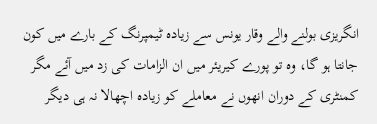انگریزی بولنے والے وقار یونس سے زیادہ ٹیمپرنگ کے بارے میں کون جانتا ہو گا، وہ تو پورے کیریئر میں ان الزامات کی زد میں آئے مگر کمنٹری کے دوران انھوں نے معاملے کو زیادہ اچھالا نہ ہی دیگر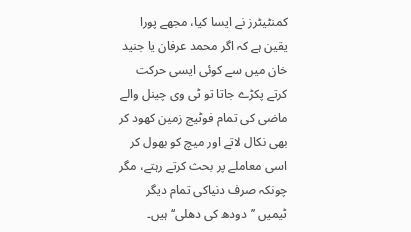کمنٹیٹرز نے ایسا کیا، مجھے پورا یقین ہے کہ اگر محمد عرفان یا جنید خان میں سے کوئی ایسی حرکت کرتے پکڑے جاتا تو ٹی وی چینل والے ماضی کی تمام فوٹیج زمین کھود کر بھی نکال لاتے اور میچ کو بھول کر اسی معاملے پر بحث کرتے رہتے، مگر چونکہ صرف دنیاکی تمام دیگر ٹیمیں ’’دودھ کی دھلی‘‘ ہیں۔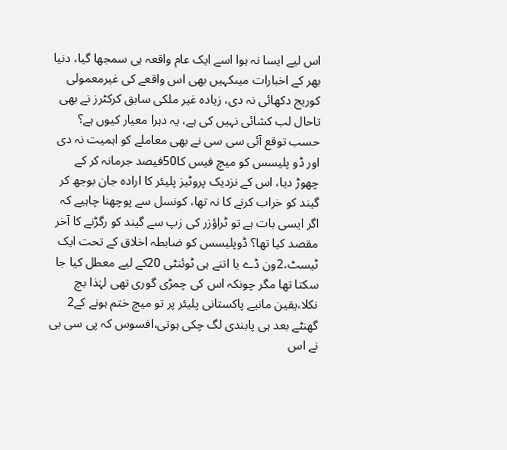اس لیے ایسا نہ ہوا اسے ایک عام واقعہ ہی سمجھا گیا، دنیا بھر کے اخبارات میںکہیں بھی اس واقعے کی غیرمعمولی کوریج دکھائی نہ دی، زیادہ غیر ملکی سابق کرکٹرز نے بھی تاحال لب کشائی نہیں کی ہے، یہ دہرا معیار کیوں ہے؟ حسب توقع آئی سی سی نے بھی معاملے کو اہمیت نہ دی اور ڈو پلیسس کو میچ فیس کا50فیصد جرمانہ کر کے چھوڑ دیا، اس کے نزدیک پروٹیز پلیئر کا ارادہ جان بوجھ کر گیند کو خراب کرنے کا نہ تھا، کونسل سے پوچھنا چاہیے کہ اگر ایسی بات ہے تو ٹراؤزر کی زپ سے گیند کو رگڑنے کا آخر مقصد کیا تھا؟ ڈوپلیسس کو ضابطہ اخلاق کے تحت ایک ٹیسٹ،2ون ڈے یا اتنے ہی ٹوئنٹی 20کے لیے معطل کیا جا سکتا تھا مگر چونکہ اس کی چمڑی گوری تھی لہٰذا بچ نکلا،یقین مانیے پاکستانی پلیئر پر تو میچ ختم ہونے کے2 گھنٹے بعد ہی پابندی لگ چکی ہوتی،افسوس کہ پی سی بی نے اس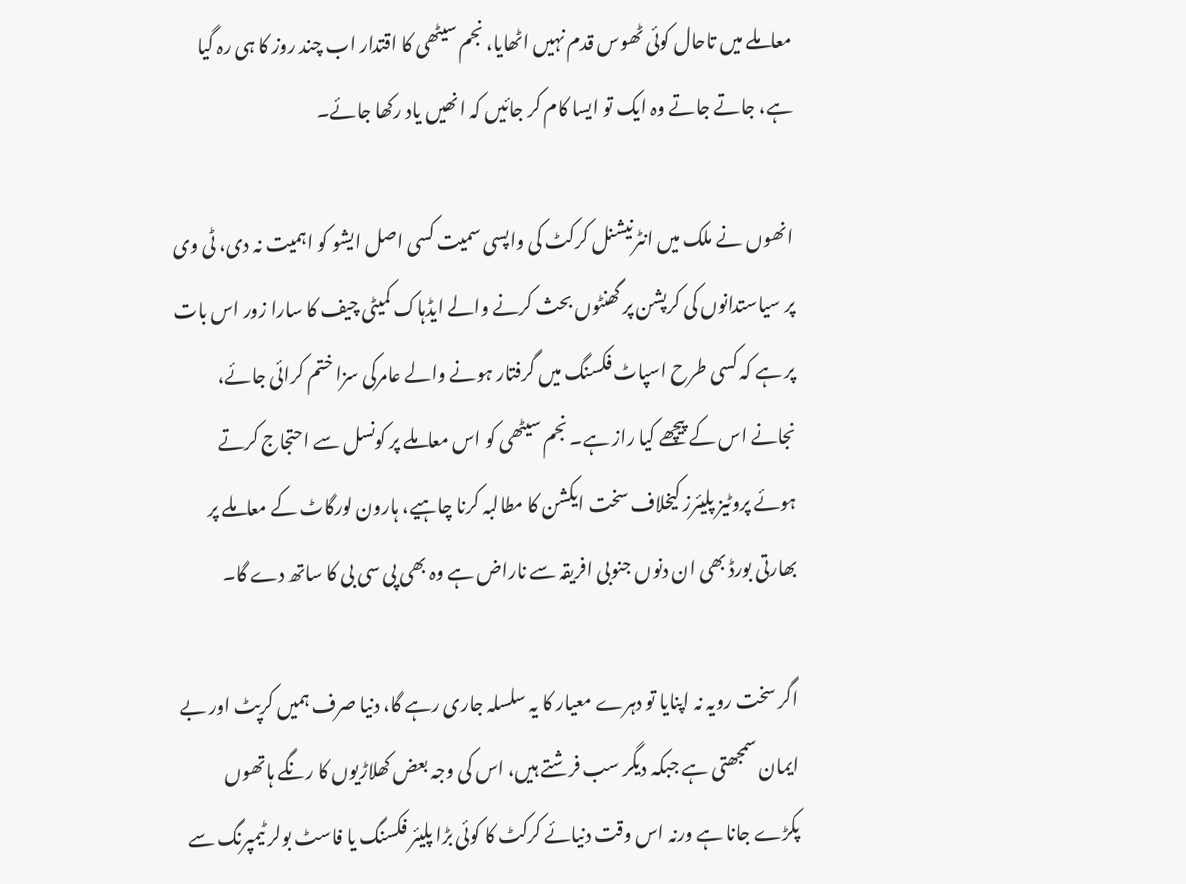معاملے میں تاحال کوئی ٹھوس قدم نہیں اٹھایا، نجم سیٹھی کا اقتدار اب چند روز کا ہی رہ گیا ہے، جاتے جاتے وہ ایک تو ایسا کام کر جائیں کہ انھیں یاد رکھا جائے۔

انھوں نے ملک میں انٹرنیشنل کرکٹ کی واپسی سمیت کسی اصل ایشو کو اہمیت نہ دی، ٹی وی پر سیاستدانوں کی کرپشن پر گھنٹوں بحث کرنے والے ایڈہاک کمیٹی چیف کا سارا زور اس بات پر ہے کہ کسی طرح اسپاٹ فکسنگ میں گرفتار ہونے والے عامرکی سزا ختم کرائی جائے، نجانے اس کے پیچھے کیا راز ہے۔ نجم سیٹھی کو اس معاملے پر کونسل سے احتجاج کرتے ہوئے پروٹیز پلیئرز کیخلاف سخت ایکشن کا مطالبہ کرنا چاہیے، ہارون لورگاٹ کے معاملے پر بھارتی بورڈ بھی ان دنوں جنوبی افریقہ سے ناراض ہے وہ بھی پی سی بی کا ساتھ دے گا۔

اگر سخت رویہ نہ اپنایا تو دہرے معیار کا یہ سلسلہ جاری رہے گا، دنیا صرف ہمیں کرپٹ اور بے ایمان سمجھتی ہے جبکہ دیگر سب فرشتے ہیں، اس کی وجہ بعض کھلاڑیوں کا رنگے ہاتھوں پکڑے جانا ہے ورنہ اس وقت دنیائے کرکٹ کا کوئی بڑا پلیئر فکسنگ یا فاسٹ بولر ٹیمپرنگ سے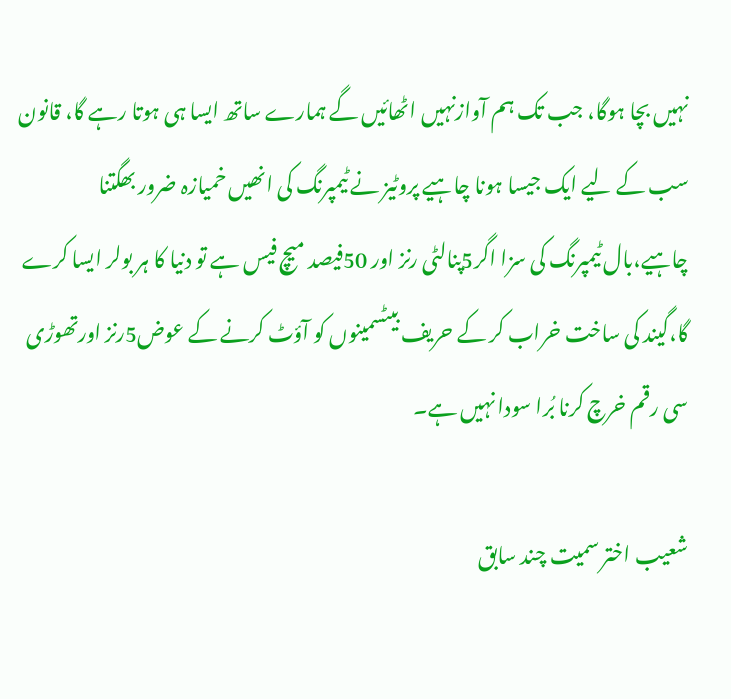نہیں بچا ہوگا، جب تک ہم آوازنہیں اٹھائیں گے ہمارے ساتھ ایسا ہی ہوتا رہے گا، قانون سب کے لیے ایک جیسا ہونا چاہیے پروٹیز نے ٹیمپرنگ کی انھیں خمیازہ ضرور بھگتنا چاہیے،بال ٹیمپرنگ کی سزا اگر5پنالٹی رنز اور 50فیصد میچ فیس ہے تو دنیا کا ہر بولر ایسا کرے گا،گیند کی ساخت خراب کر کے حریف بیٹسمینوں کو آؤٹ کرنے کے عوض5رنز اورتھوڑی سی رقم خرچ کرنا بُرا سودا نہیں ہے۔

شعیب اختر سمیت چند سابق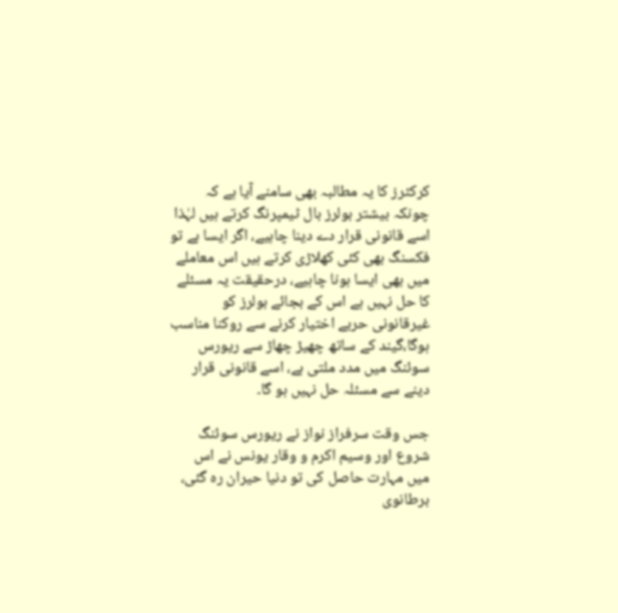کرکٹرز کا یہ مطالبہ بھی سامنے آیا ہے کہ چونکہ بیشتر بولرز بال ٹیمپرنگ کرتے ہیں لہٰذا اسے قانونی قرار دے دینا چاہیے، اگر ایسا ہے تو فکسنگ بھی کئی کھلاڑی کرتے ہیں اس معاملے میں بھی ایسا ہونا چاہیے، درحقیقت یہ مسئلے کا حل نہیں ہے اس کے بجائے بولرز کو غیرقانونی حربے اختیار کرنے سے روکنا مناسب ہوگا،گیند کے ساتھ چھیڑ چھاڑ سے ریورس سوئنگ میں مدد ملتی ہے، اسے قانونی قرار دینے سے مسئلہ حل نہیں ہو گا۔

جس وقت سرفراز نواز نے ریورس سوئنگ شروع اور وسیم اکرم و وقار یونس نے اس میں مہارت حاصل کی تو دنیا حیران رہ گئی، برطانوی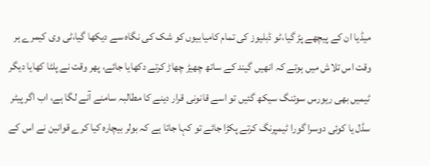میڈیا ان کے پیچھے پڑ گیا،ٹو ڈبلیوز کی تمام کامیابیوں کو شک کی نگاہ سے دیکھا گیا،ٹی وی کیمرے ہر وقت اس تلاش میں ہوتے کہ انھیں گیند کے ساتھ چھیڑ چھاڑ کرتے دکھایا جائے، پھر وقت نے پلٹا کھایا دیگر ٹیمیں بھی ریورس سوئنگ سیکھ گئیں تو اسے قانونی قرار دینے کا مطالبہ سامنے آنے لگا ہے، اب اگر پیٹر سڈل یا کوئی دوسرا گورا ٹیمپرنگ کرتے پکڑا جائے تو کہا جاتا ہے کہ بولر بیچارہ کیا کرے قوانین نے اس کے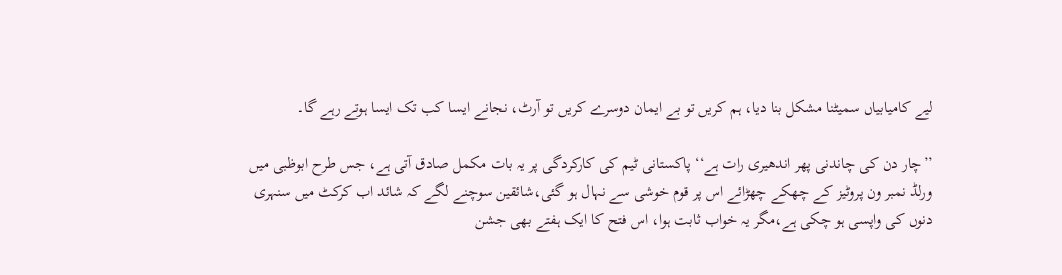لیے کامیابیاں سمیٹنا مشکل بنا دیا، ہم کریں تو بے ایمان دوسرے کریں تو آرٹ، نجانے ایسا کب تک ایسا ہوتے رہے گا۔

’’چار دن کی چاندنی پھر اندھیری رات ہے‘‘ پاکستانی ٹیم کی کارکردگی پر یہ بات مکمل صادق آتی ہے، جس طرح ابوظبی میں ورلڈ نمبر ون پروٹیز کے چھکے چھڑائے اس پر قوم خوشی سے نہال ہو گئی،شائقین سوچنے لگے کہ شائد اب کرکٹ میں سنہری دنوں کی واپسی ہو چکی ہے،مگر یہ خواب ثابت ہوا، اس فتح کا ایک ہفتے بھی جشن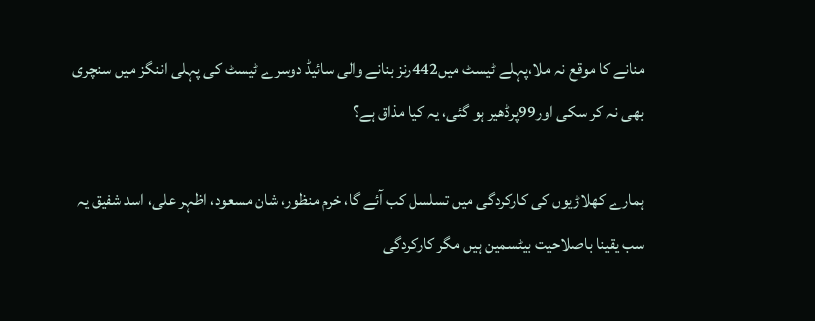منانے کا موقع نہ ملا،پہلے ٹیسٹ میں442رنز بنانے والی سائیڈ دوسرے ٹیسٹ کی پہلی اننگز میں سنچری بھی نہ کر سکی اور99پرڈھیر ہو گئی، یہ کیا مذاق ہے؟

ہمارے کھلاڑیوں کی کارکردگی میں تسلسل کب آئے گا، خرم منظور، شان مسعود، اظہر علی، اسد شفیق یہ سب یقینا باصلاحیت بیٹسمین ہیں مگر کارکردگی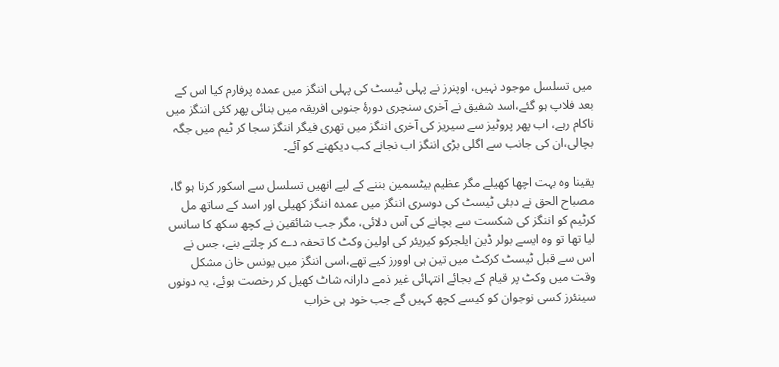میں تسلسل موجود نہیں، اوپنرز نے پہلی ٹیسٹ کی پہلی اننگز میں عمدہ پرفارم کیا اس کے بعد فلاپ ہو گئے،اسد شفیق نے آخری سنچری دورۂ جنوبی افریقہ میں بنائی پھر کئی اننگز میں ناکام رہے، اب پھر پروٹیز سے سیریز کی آخری اننگز میں تھری فیگر اننگز سجا کر ٹیم میں جگہ بچالی،ان کی جانب سے اگلی بڑی اننگز اب نجانے کب دیکھنے کو آئے۔

یقینا وہ بہت اچھا کھیلے مگر عظیم بیٹسمین بننے کے لیے انھیں تسلسل سے اسکور کرنا ہو گا، مصباح الحق نے دبئی ٹیسٹ کی دوسری اننگز میں عمدہ اننگز کھیلی اور اسد کے ساتھ مل کرٹیم کو اننگز کی شکست سے بچانے کی آس دلائی، مگر جب شائقین نے کچھ سکھ کا سانس لیا تھا تو وہ ایسے بولر ڈین ایلجرکو کیریئر کی اولین وکٹ کا تحفہ دے کر چلتے بنے، جس نے اس سے قبل ٹیسٹ کرکٹ میں تین ہی اوورز کیے تھے،اسی اننگز میں یونس خان مشکل وقت میں وکٹ پر قیام کے بجائے انتہائی غیر ذمے دارانہ شاٹ کھیل کر رخصت ہوئے، یہ دونوں سینئرز کسی نوجوان کو کیسے کچھ کہیں گے جب خود ہی خراب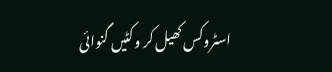اسٹروکس کھیل کر وکٹیں گنوائی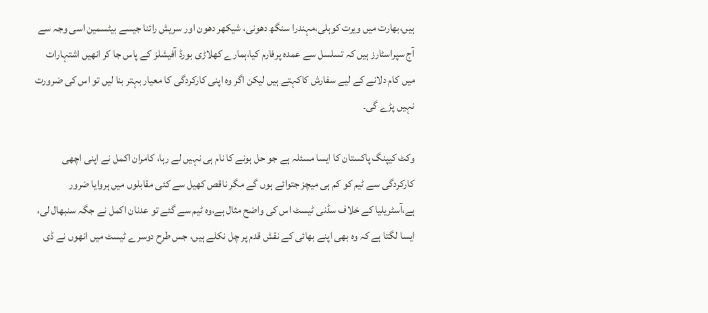ہیں،بھارت میں ویرت کوہلی،مہندرا سنگھ دھونی، شیکھر دھون اور سریش رائنا جیسے بیٹسمین اسی وجہ سے آج سپراسٹارز ہیں کہ تسلسل سے عمدہ پرفارم کیا،ہمارے کھلاڑی بورڈ آفیشلز کے پاس جا کر انھیں اشتہارات میں کام دلانے کے لیے سفارش کاکہتے ہیں لیکن اگر وہ اپنی کارکردگی کا معیار بہتر بنا لیں تو اس کی ضرورت نہیں پڑے گی۔

وکٹ کیپنگ پاکستان کا ایسا مسئلہ ہے جو حل ہونے کا نام ہی نہیں لے رہا، کامران اکمل نے اپنی اچھی کارکردگی سے ٹیم کو کم ہی میچز جتوائے ہوں گے مگر ناقص کھیل سے کئی مقابلوں میں ہروایا ضرور ہے،آسٹریلیا کے خلاف سڈنی ٹیسٹ اس کی واضح مثال ہے،وہ ٹیم سے گئے تو عدنان اکمل نے جگہ سنبھال لی، ایسا لگتا ہے کہ وہ بھی اپنے بھائی کے نقش قدم پر چل نکلے ہیں، جس طرح دوسرے ٹیسٹ میں انھوں نے ڈی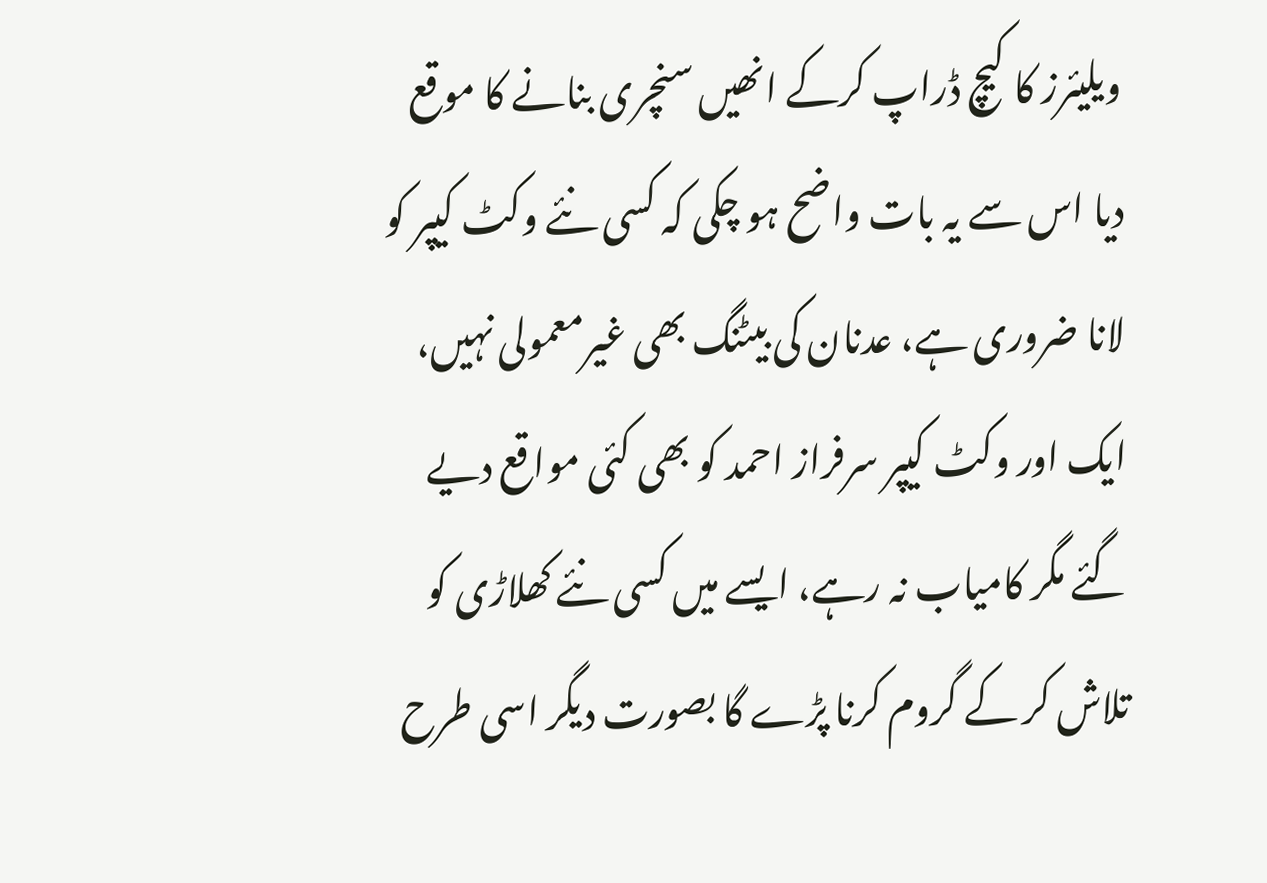ویلیئرز کا کیچ ڈراپ کرکے انھیں سنچری بنانے کا موقع دیا اس سے یہ بات واضح ہو چکی کہ کسی نئے وکٹ کیپر کو لانا ضروری ہے، عدنان کی بیٹنگ بھی غیرمعمولی نہیں، ایک اور وکٹ کیپر سرفراز احمد کو بھی کئی مواقع دیے گئے مگر کامیاب نہ رہے، ایسے میں کسی نئے کھلاڑی کو تلاش کر کے گروم کرنا پڑے گا بصورت دیگر اسی طرح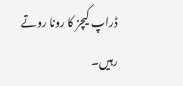ڈراپ کیچز کا رونا روتے رہیں۔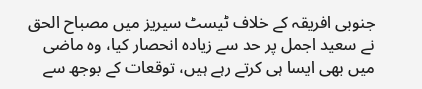جنوبی افریقہ کے خلاف ٹیسٹ سیریز میں مصباح الحق نے سعید اجمل پر حد سے زیادہ انحصار کیا، وہ ماضی میں بھی ایسا ہی کرتے رہے ہیں، توقعات کے بوجھ سے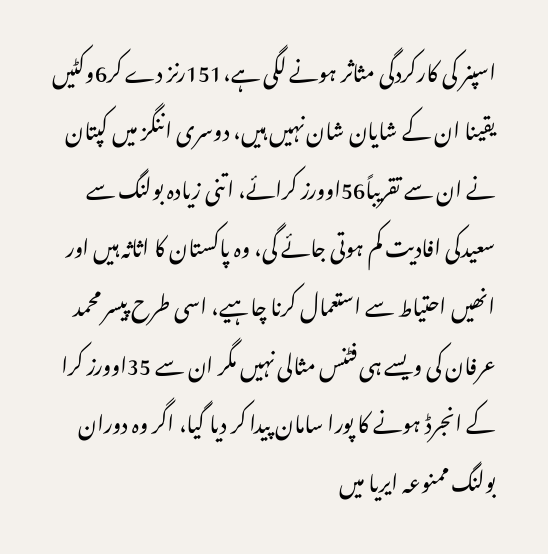اسپنر کی کارکردگی مثاثر ہونے لگی ہے،151رنز دے کر6وکٹیں یقینا ان کے شایان شان نہیں ہیں، دوسری اننگز میں کپتان نے ان سے تقریباً56اوورز کرائے، اتنی زیادہ بولنگ سے سعیدکی افادیت کم ہوتی جائے گی، وہ پاکستان کا اثاثہ ہیں اور انھیں احتیاط سے استعمال کرنا چاہیے، اسی طرح پیسر محمد عرفان کی ویسے ہی فٹنس مثالی نہیں مگر ان سے 35اوورز کرا کے انجرڈ ہونے کا پورا سامان پیدا کر دیا گیا، اگر وہ دوران بولنگ ممنوعہ ایریا میں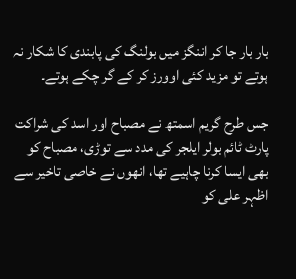بار بار جا کر اننگز میں بولنگ کی پابندی کا شکار نہ ہوتے تو مزید کئی اوورز کر کے گر چکے ہوتے۔

جس طرح گریم اسمتھ نے مصباح اور اسد کی شراکت پارٹ ٹائم بولر ایلجر کی مدد سے توڑی، مصباح کو بھی ایسا کرنا چاہیے تھا، انھوں نے خاصی تاخیر سے اظہر علی کو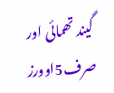گیند تھمائی اور صرف5اوورز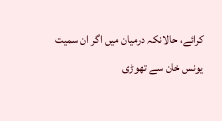کرائے، حالانکہ درمیان میں اگر ان سمیت یونس خان سے تھوڑی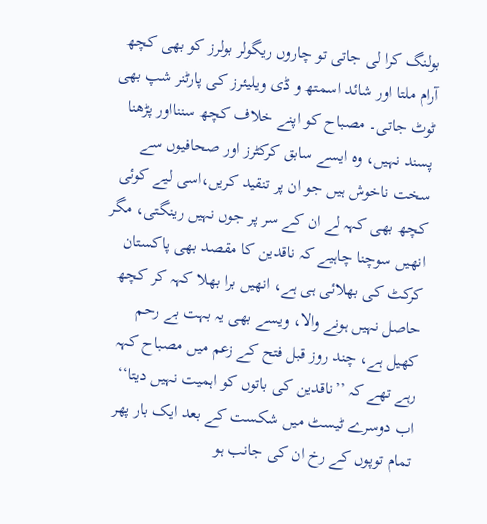بولنگ کرا لی جاتی تو چاروں ریگولر بولرز کو بھی کچھ آرام ملتا اور شائد اسمتھ و ڈی ویلیئرز کی پارٹنر شپ بھی ٹوٹ جاتی۔ مصباح کو اپنے خلاف کچھ سننااور پڑھنا پسند نہیں، وہ ایسے سابق کرکٹرز اور صحافیوں سے سخت ناخوش ہیں جو ان پر تنقید کریں،اسی لیے کوئی کچھ بھی کہہ لے ان کے سر پر جوں نہیں رینگتی، مگر انھیں سوچنا چاہیے کہ ناقدین کا مقصد بھی پاکستان کرکٹ کی بھلائی ہی ہے، انھیں برا بھلا کہہ کر کچھ حاصل نہیں ہونے والا، ویسے بھی یہ بہت بے رحم کھیل ہے، چند روز قبل فتح کے زعم میں مصباح کہہ رہے تھے کہ ’’ناقدین کی باتوں کو اہمیت نہیں دیتا‘‘ اب دوسرے ٹیسٹ میں شکست کے بعد ایک بار پھر تمام توپوں کے رخ ان کی جانب ہو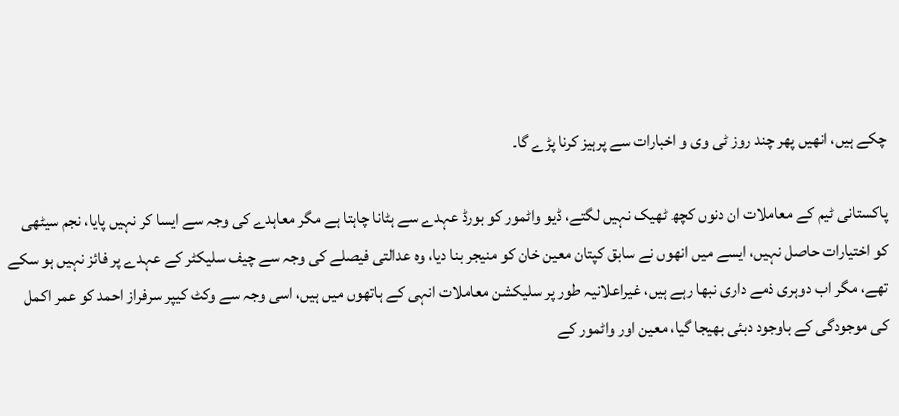چکے ہیں، انھیں پھر چند روز ٹی وی و اخبارات سے پرہیز کرنا پڑے گا۔

پاکستانی ٹیم کے معاملات ان دنوں کچھ ٹھیک نہیں لگتے، ڈیو واٹمور کو بورڈ عہدے سے ہٹانا چاہتا ہے مگر معاہدے کی وجہ سے ایسا کر نہیں پایا، نجم سیٹھی کو اختیارات حاصل نہیں، ایسے میں انھوں نے سابق کپتان معین خان کو منیجر بنا دیا، وہ عدالتی فیصلے کی وجہ سے چیف سلیکٹر کے عہدے پر فائز نہیں ہو سکے تھے، مگر اب دوہری ذمے داری نبھا رہے ہیں، غیراعلانیہ طور پر سلیکشن معاملات انہی کے ہاتھوں میں ہیں، اسی وجہ سے وکٹ کیپر سرفراز احمد کو عمر اکمل کی موجودگی کے باوجود دبئی بھیجا گیا، معین اور واٹمور کے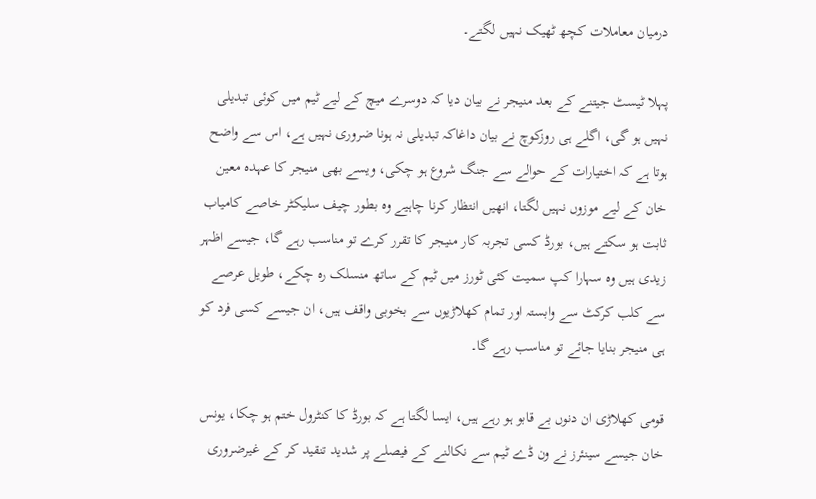درمیان معاملات کچھ ٹھیک نہیں لگتے۔

پہلا ٹیسٹ جیتنے کے بعد منیجر نے بیان دیا کہ دوسرے میچ کے لیے ٹیم میں کوئی تبدیلی نہیں ہو گی، اگلے ہی روزکوچ نے بیان داغاکہ تبدیلی نہ ہونا ضروری نہیں ہے، اس سے واضح ہوتا ہے کہ اختیارات کے حوالے سے جنگ شروع ہو چکی، ویسے بھی منیجر کا عہدہ معین خان کے لیے موزوں نہیں لگتا، انھیں انتظار کرنا چاہیے وہ بطور چیف سلیکٹر خاصے کامیاب ثابت ہو سکتے ہیں، بورڈ کسی تجربہ کار منیجر کا تقرر کرے تو مناسب رہے گا، جیسے اظہر زیدی ہیں وہ سہارا کپ سمیت کئی ٹورز میں ٹیم کے ساتھ منسلک رہ چکے، طویل عرصے سے کلب کرکٹ سے وابستہ اور تمام کھلاڑیوں سے بخوبی واقف ہیں، ان جیسے کسی فرد کو ہی منیجر بنایا جائے تو مناسب رہے گا۔

قومی کھلاڑی ان دنوں بے قابو ہو رہے ہیں، ایسا لگتا ہے کہ بورڈ کا کنٹرول ختم ہو چکا، یونس خان جیسے سینئرز نے ون ڈے ٹیم سے نکالنے کے فیصلے پر شدید تنقید کر کے غیرضروری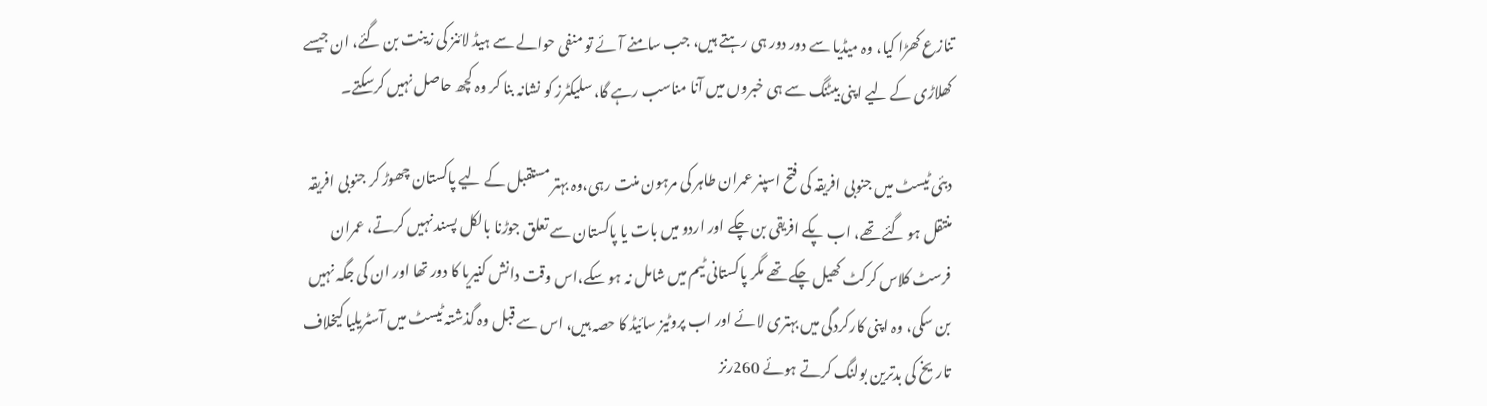تنازع کھڑا کیا، وہ میڈیا سے دور دور ہی رہتے ہیں، جب سامنے آئے تو منفی حوالے سے ہیڈ لائنز کی زینت بن گئے، ان جیسے کھلاڑی کے لیے اپنی بیٹنگ سے ہی خبروں میں آنا مناسب رہے گا، سلیکٹرز کو نشانہ بنا کر وہ کچھ حاصل نہیں کرسکتے۔

دبئی ٹیسٹ میں جنوبی افریقہ کی فتح اسپنر عمران طاہر کی مرہون منت رہی،وہ بہتر مستقبل کے لیے پاکستان چھوڑ کر جنوبی افریقہ منتقل ہو گئے تھے، اب پکے افریقی بن چکے اور اردو میں بات یا پاکستان سے تعلق جوڑنا بالکل پسند نہیں کرتے، عمران فرسٹ کلاس کرکٹ کھیل چکے تھے مگر پاکستانی ٹیم میں شامل نہ ہو سکے،اس وقت دانش کنیریا کا دور تھا اور ان کی جگہ نہیں بن سکی، وہ اپنی کارکردگی میں بہتری لائے اور اب پروٹیز سائیڈ کا حصہ ہیں، اس سے قبل وہ گذشتہ ٹیسٹ میں آسٹریلیا کیخلاف تاریخ کی بدترین بولنگ کرتے ہوئے 260رنز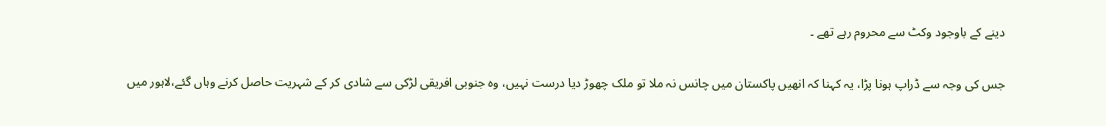دینے کے باوجود وکٹ سے محروم رہے تھے ۔

جس کی وجہ سے ڈراپ ہونا پڑا، یہ کہنا کہ انھیں پاکستان میں چانس نہ ملا تو ملک چھوڑ دیا درست نہیں، وہ جنوبی افریقی لڑکی سے شادی کر کے شہریت حاصل کرنے وہاں گئے،لاہور میں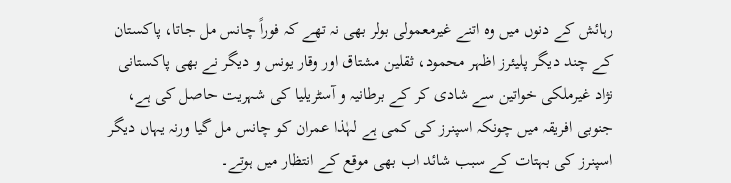رہائش کے دنوں میں وہ اتنے غیرمعمولی بولر بھی نہ تھے کہ فوراً چانس مل جاتا، پاکستان کے چند دیگر پلیئرز اظہر محمود، ثقلین مشتاق اور وقار یونس و دیگر نے بھی پاکستانی نژاد غیرملکی خواتین سے شادی کر کے برطانیہ و آسٹریلیا کی شہریت حاصل کی ہے، جنوبی افریقہ میں چونکہ اسپنرز کی کمی ہے لہٰذا عمران کو چانس مل گیا ورنہ یہاں دیگر اسپنرز کی بہتات کے سبب شائد اب بھی موقع کے انتظار میں ہوتے۔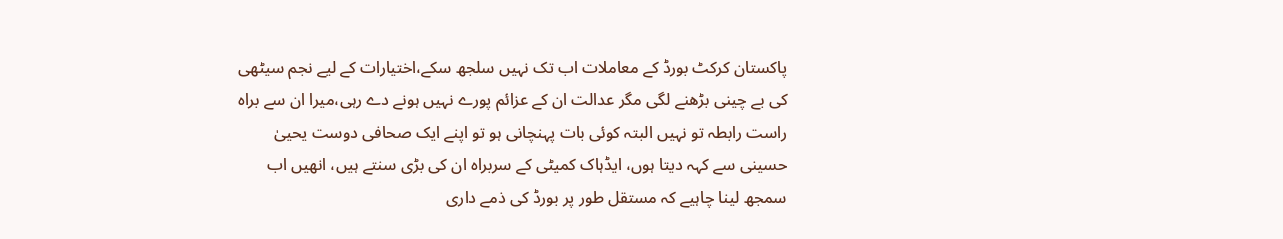پاکستان کرکٹ بورڈ کے معاملات اب تک نہیں سلجھ سکے،اختیارات کے لیے نجم سیٹھی کی بے چینی بڑھنے لگی مگر عدالت ان کے عزائم پورے نہیں ہونے دے رہی،میرا ان سے براہ راست رابطہ تو نہیں البتہ کوئی بات پہنچانی ہو تو اپنے ایک صحافی دوست یحییٰ حسینی سے کہہ دیتا ہوں، ایڈہاک کمیٹی کے سربراہ ان کی بڑی سنتے ہیں، انھیں اب سمجھ لینا چاہیے کہ مستقل طور پر بورڈ کی ذمے داری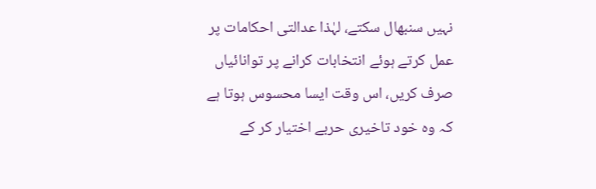نہیں سنبھال سکتے، لہٰذا عدالتی احکامات پر عمل کرتے ہوئے انتخابات کرانے پر توانائیاں صرف کریں، اس وقت ایسا محسوس ہوتا ہے کہ وہ خود تاخیری حربے اختیار کر کے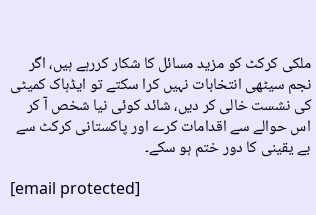ملکی کرکٹ کو مزید مسائل کا شکار کررہے ہیں، اگر نجم سیٹھی انتخابات نہیں کرا سکتے تو ایڈہاک کمیٹی کی نشست خالی کر دیں، شائد کوئی نیا شخص آ کر اس حوالے سے اقدامات کرے اور پاکستانی کرکٹ سے بے یقینی کا دور ختم ہو سکے۔

[email protected]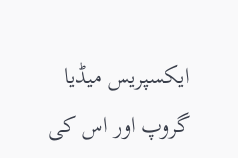ایکسپریس میڈیا گروپ اور اس کی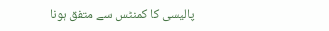پالیسی کا کمنٹس سے متفق ہونا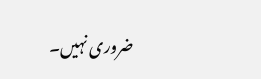ضروری نہیں۔